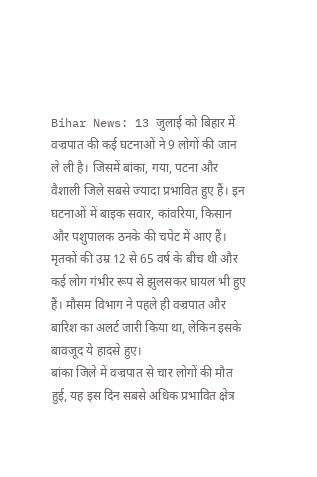Bihar News: 13 जुलाई को बिहार में वज्रपात की कई घटनाओं ने 9 लोगों की जान ले ली है। जिसमें बांका, गया, पटना और वैशाली जिले सबसे ज्यादा प्रभावित हुए हैं। इन घटनाओं में बाइक सवार, कांवरिया, किसान और पशुपालक ठनके की चपेट में आए हैं। मृतकों की उम्र 12 से 65 वर्ष के बीच थी और कई लोग गंभीर रूप से झुलसकर घायल भी हुए हैं। मौसम विभाग ने पहले ही वज्रपात और बारिश का अलर्ट जारी किया था, लेकिन इसके बावजूद ये हादसे हुए।
बांका जिले में वज्रपात से चार लोगों की मौत हुई, यह इस दिन सबसे अधिक प्रभावित क्षेत्र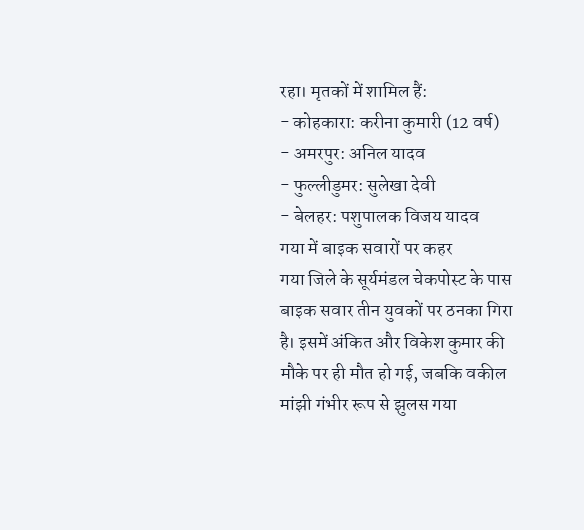रहा। मृतकों में शामिल हैं:
- कोहकारा: करीना कुमारी (12 वर्ष)
- अमरपुर: अनिल यादव
- फुल्लीडुमर: सुलेखा देवी
- बेलहर: पशुपालक विजय यादव
गया में बाइक सवारों पर कहर
गया जिले के सूर्यमंडल चेकपोस्ट के पास बाइक सवार तीन युवकों पर ठनका गिरा है। इसमें अंकित और विकेश कुमार की मौके पर ही मौत हो गई, जबकि वकील मांझी गंभीर रूप से झुलस गया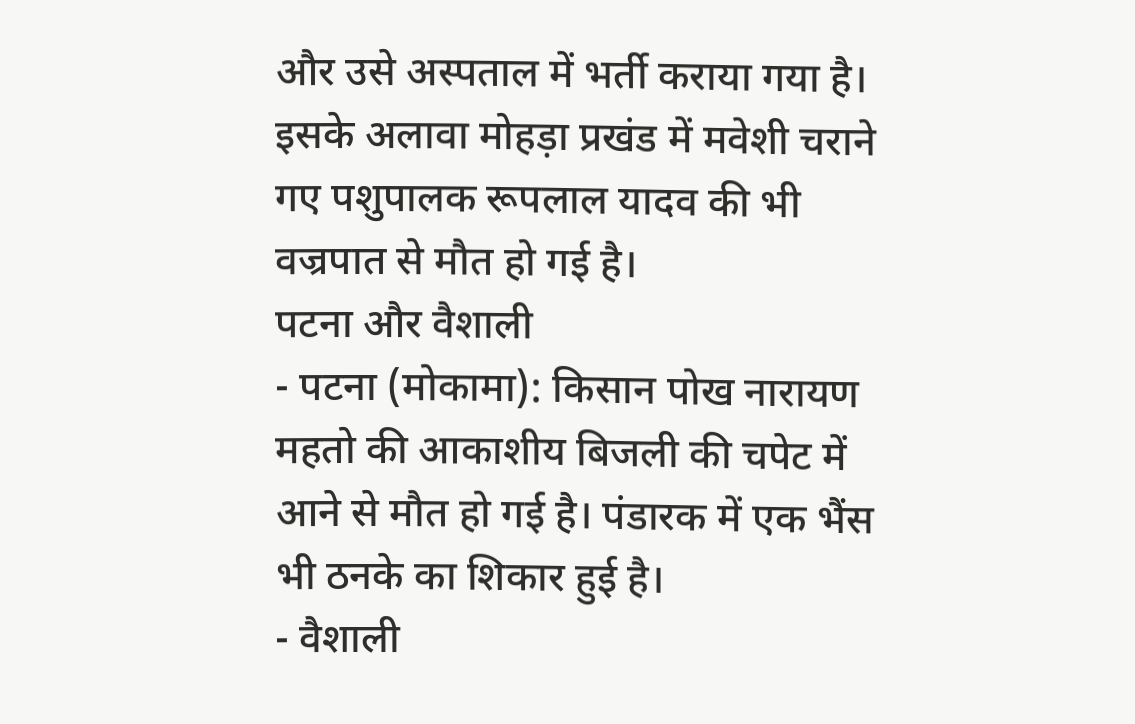और उसे अस्पताल में भर्ती कराया गया है। इसके अलावा मोहड़ा प्रखंड में मवेशी चराने गए पशुपालक रूपलाल यादव की भी वज्रपात से मौत हो गई है।
पटना और वैशाली
- पटना (मोकामा): किसान पोख नारायण महतो की आकाशीय बिजली की चपेट में आने से मौत हो गई है। पंडारक में एक भैंस भी ठनके का शिकार हुई है।
- वैशाली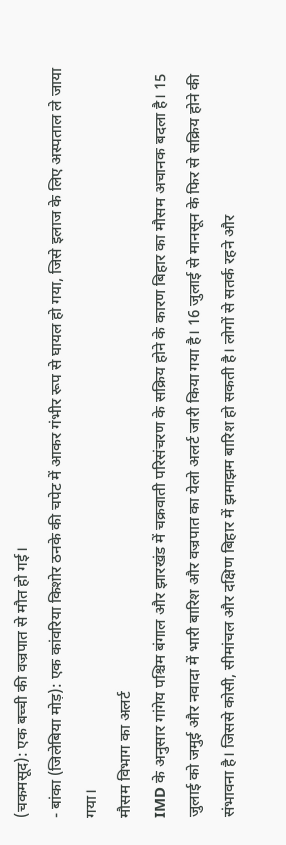(चकमसूद): एक बच्ची की वज्रपात से मौत हो गई।
- बांका (जिलेबिया मोड़): एक कांवरिया किशोर ठनके की चपेट में आकर गंभीर रूप से घायल हो गया, जिसे इलाज के लिए अस्पताल ले जाया गया।
मौसम विभाग का अलर्ट
IMD के अनुसार गांगेय पश्चिम बंगाल और झारखंड में चक्रवाती परिसंचरण के सक्रिय होने के कारण बिहार का मौसम अचानक बदला है। 15 जुलाई को जमुई और नवादा में भारी बारिश और वज्रपात का येलो अलर्ट जारी किया गया है। 16 जुलाई से मानसून के फिर से सक्रिय होने की संभावना है। जिससे कोसी, सीमांचल और दक्षिण बिहार में झमाझम बारिश हो सकती है। लोगों से सतर्क रहने और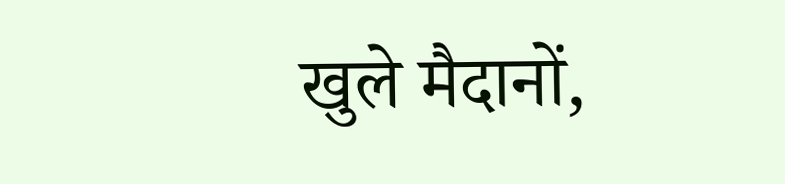खुले मैदानों,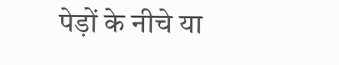पेड़ों के नीचे या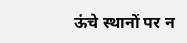ऊंचे स्थानों पर न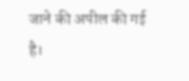जाने की अपील की गई है।